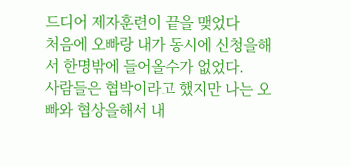드디어 제자훈련이 끝을 맺었다
처음에 오빠랑 내가 동시에 신청을해서 한명밖에 들어올수가 없었다.
사람들은 협박이라고 했지만 나는 오빠와 협상을해서 내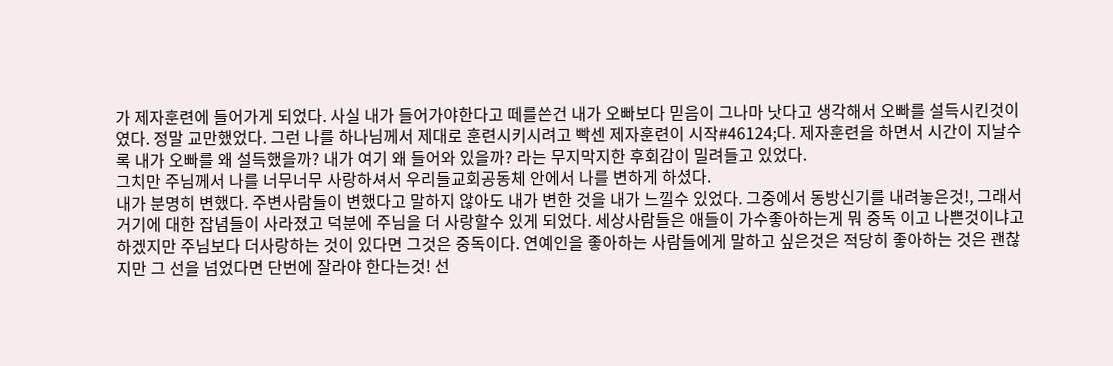가 제자훈련에 들어가게 되었다. 사실 내가 들어가야한다고 떼를쓴건 내가 오빠보다 믿음이 그나마 낫다고 생각해서 오빠를 설득시킨것이였다. 정말 교만했었다. 그런 나를 하나님께서 제대로 훈련시키시려고 빡센 제자훈련이 시작#46124;다. 제자훈련을 하면서 시간이 지날수록 내가 오빠를 왜 설득했을까? 내가 여기 왜 들어와 있을까? 라는 무지막지한 후회감이 밀려들고 있었다.
그치만 주님께서 나를 너무너무 사랑하셔서 우리들교회공동체 안에서 나를 변하게 하셨다.
내가 분명히 변했다. 주변사람들이 변했다고 말하지 않아도 내가 변한 것을 내가 느낄수 있었다. 그중에서 동방신기를 내려놓은것!, 그래서 거기에 대한 잡념들이 사라졌고 덕분에 주님을 더 사랑할수 있게 되었다. 세상사람들은 애들이 가수좋아하는게 뭐 중독 이고 나쁜것이냐고 하겠지만 주님보다 더사랑하는 것이 있다면 그것은 중독이다. 연예인을 좋아하는 사람들에게 말하고 싶은것은 적당히 좋아하는 것은 괜찮지만 그 선을 넘었다면 단번에 잘라야 한다는것! 선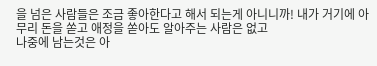을 넘은 사람들은 조금 좋아한다고 해서 되는게 아니니까! 내가 거기에 아무리 돈을 쏟고 애정을 쏟아도 알아주는 사람은 없고
나중에 남는것은 아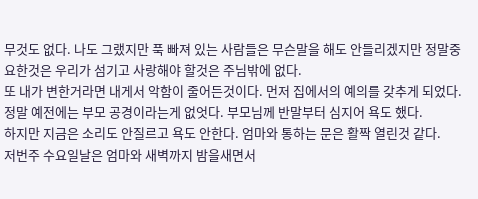무것도 없다. 나도 그랬지만 푹 빠져 있는 사람들은 무슨말을 해도 안들리겠지만 정말중요한것은 우리가 섬기고 사랑해야 할것은 주님밖에 없다.
또 내가 변한거라면 내게서 악함이 줄어든것이다. 먼저 집에서의 예의를 갖추게 되었다. 정말 예전에는 부모 공경이라는게 없엇다. 부모님께 반말부터 심지어 욕도 했다.
하지만 지금은 소리도 안질르고 욕도 안한다. 엄마와 통하는 문은 활짝 열린것 같다.
저번주 수요일날은 엄마와 새벽까지 밤을새면서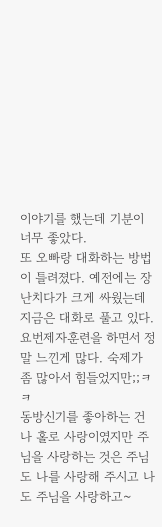이야기를 했는데 기분이 너무 좋았다.
또 오빠랑 대화하는 방법이 틀려졌다. 예전에는 장난치다가 크게 싸웠는데
지금은 대화로 풀고 있다.
요번제자훈련을 하면서 정말 느낀게 많다. 숙제가 좀 많아서 힘들었지만;;ㅋㅋ
동방신기를 좋아하는 건 나 홀로 사랑이였지만 주님을 사랑하는 것은 주님도 나를 사랑해 주시고 나도 주님을 사랑하고~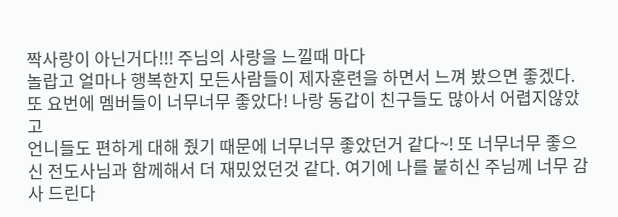짝사랑이 아닌거다!!! 주님의 사랑을 느낄때 마다
놀랍고 얼마나 행복한지 모든사람들이 제자훈련을 하면서 느껴 봤으면 좋겠다.
또 요번에 멤버들이 너무너무 좋았다! 나랑 동갑이 친구들도 많아서 어렵지않았고
언니들도 편하게 대해 줬기 때문에 너무너무 좋았던거 같다~! 또 너무너무 좋으신 전도사님과 함께해서 더 재밌었던것 같다. 여기에 나를 붙히신 주님께 너무 감사 드린다